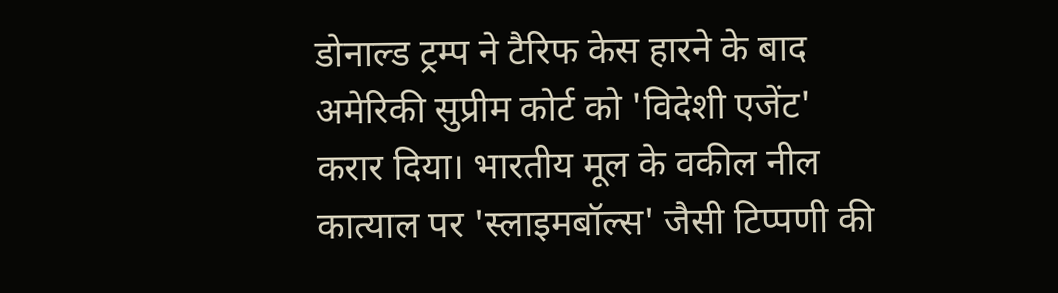डोनाल्ड ट्रम्प ने टैरिफ केस हारने के बाद अमेरिकी सुप्रीम कोर्ट को 'विदेशी एजेंट' करार दिया। भारतीय मूल के वकील नील कात्याल पर 'स्लाइमबॉल्स' जैसी टिप्पणी की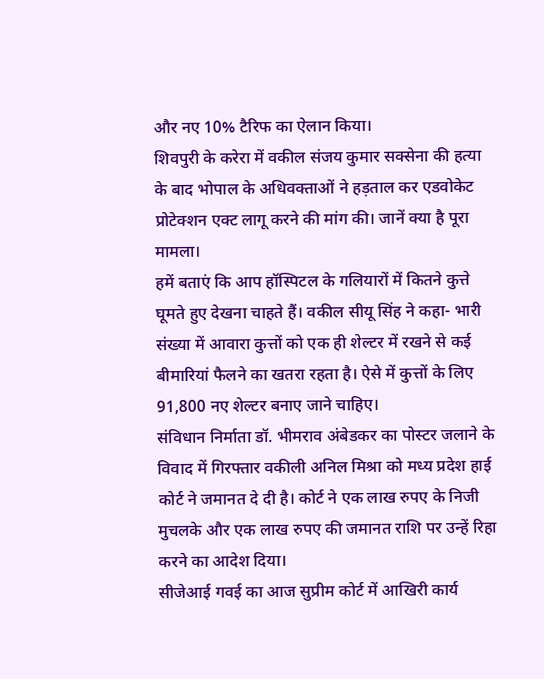और नए 10% टैरिफ का ऐलान किया।
शिवपुरी के करेरा में वकील संजय कुमार सक्सेना की हत्या के बाद भोपाल के अधिवक्ताओं ने हड़ताल कर एडवोकेट प्रोटेक्शन एक्ट लागू करने की मांग की। जानें क्या है पूरा मामला।
हमें बताएं कि आप हॉस्पिटल के गलियारों में कितने कुत्ते घूमते हुए देखना चाहते हैं। वकील सीयू सिंह ने कहा- भारी संख्या में आवारा कुत्तों को एक ही शेल्टर में रखने से कई बीमारियां फैलने का खतरा रहता है। ऐसे में कुत्तों के लिए 91,800 नए शेल्टर बनाए जाने चाहिए।
संविधान निर्माता डॉ. भीमराव अंबेडकर का पोस्टर जलाने के विवाद में गिरफ्तार वकीली अनिल मिश्रा को मध्य प्रदेश हाई कोर्ट ने जमानत दे दी है। कोर्ट ने एक लाख रुपए के निजी मुचलके और एक लाख रुपए की जमानत राशि पर उन्हें रिहा करने का आदेश दिया।
सीजेआई गवई का आज सुप्रीम कोर्ट में आखिरी कार्य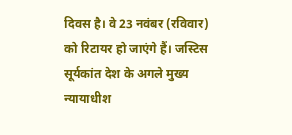दिवस है। वे 23 नवंबर (रविवार) को रिटायर हो जाएंगे हैं। जस्टिस सूर्यकांत देश के अगले मुख्य न्यायाधीश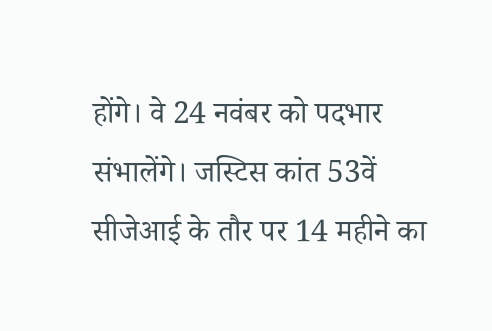होंगे। वे 24 नवंबर को पदभार संभालेंगे। जस्टिस कांत 53वें सीजेआई के तौर पर 14 महीने का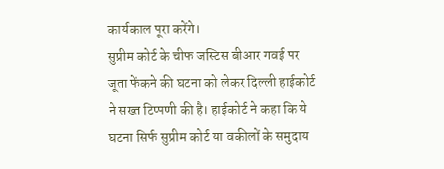कार्यकाल पूरा करेंगे।
सुप्रीम कोर्ट के चीफ जस्टिस बीआर गवई पर जूता फेंकने की घटना को लेकर दिल्ली हाईकोर्ट ने सख्त टिप्पणी की है। हाईकोर्ट ने कहा कि ये घटना सिर्फ सुप्रीम कोर्ट या वकीलों के समुदाय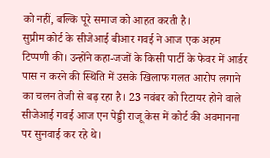को नहीं, बल्कि पूरे समाज को आहत करती है।
सुप्रीम कोर्ट के सीजेआई बीआर गवई ने आज एक अहम टिप्पणी की। उन्होंने कहा-जजों के किसी पार्टी के फेवर में आर्डर पास न करने की स्थिति में उसके खिलाफ गलत आरोप लगाने का चलन तेजी से बढ़ रहा है। 23 नवंबर को रिटायर होने वाले सीजेआई गवई आज एन पेड्डी राजू केस में कोर्ट की अवमानना पर सुनवाई कर रहे थे।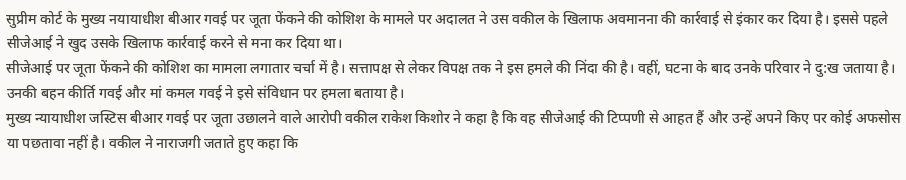सुप्रीम कोर्ट के मुख्य नयायाधीश बीआर गवई पर जूता फेंकने की कोशिश के मामले पर अदालत ने उस वकील के खिलाफ अवमानना की कार्रवाई से इंकार कर दिया है। इससे पहले सीजेआई ने खुद उसके खिलाफ कार्रवाई करने से मना कर दिया था।
सीजेआई पर जूता फेंकने की कोशिश का मामला लगातार चर्चा में है। सत्तापक्ष से लेकर विपक्ष तक ने इस हमले की निंदा की है। वहीं, घटना के बाद उनके परिवार ने दु:ख जताया है। उनकी बहन कीर्ति गवई और मां कमल गवई ने इसे संविधान पर हमला बताया है।
मुख्य न्यायाधीश जस्टिस बीआर गवई पर जूता उछालने वाले आरोपी वकील राकेश किशोर ने कहा है कि वह सीजेआई की टिप्पणी से आहत हैं और उन्हें अपने किए पर कोई अफसोस या पछतावा नहीं है। वकील ने नाराजगी जताते हुए कहा कि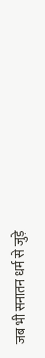जब भी सनातन धर्म से जुड़े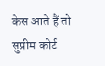केस आते हैं तो सुप्रीम कोर्ट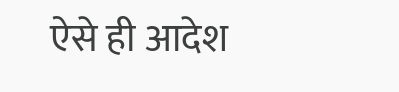ऐसे ही आदेश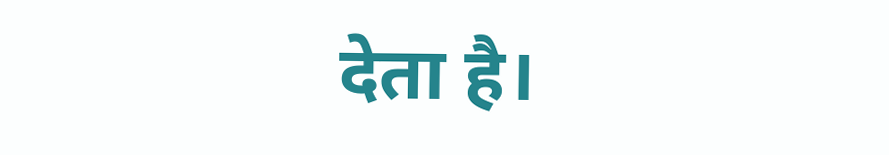देता है।